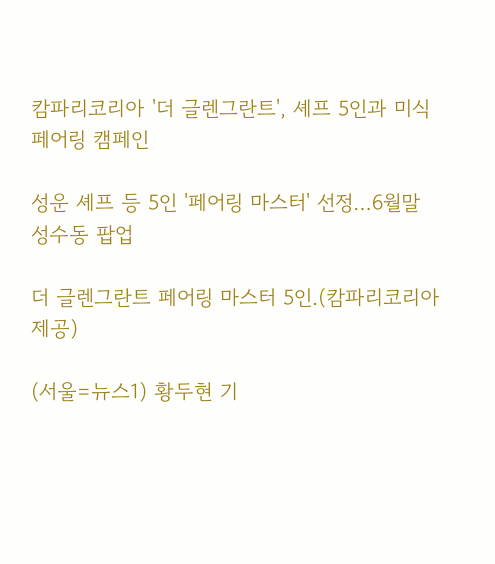캄파리코리아 '더 글렌그란트', 셰프 5인과 미식 페어링 캠페인

성운 셰프 등 5인 '페어링 마스터' 선정…6월말 성수동 팝업

더 글렌그란트 페어링 마스터 5인.(캄파리코리아 제공)

(서울=뉴스1) 황두현 기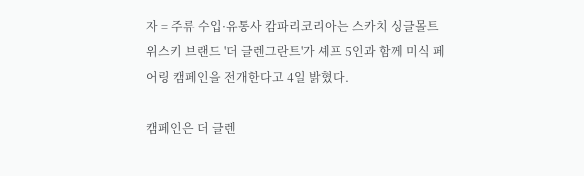자 = 주류 수입·유통사 캄파리코리아는 스카치 싱글몰트 위스키 브랜드 '더 글렌그란트'가 셰프 5인과 함께 미식 페어링 캠페인을 전개한다고 4일 밝혔다.

캠페인은 더 글렌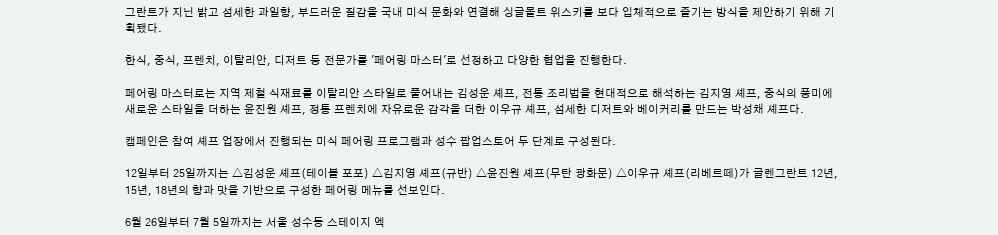그란트가 지닌 밝고 섬세한 과일향, 부드러운 질감을 국내 미식 문화와 연결해 싱글몰트 위스키를 보다 입체적으로 즐기는 방식을 제안하기 위해 기획됐다.

한식, 중식, 프렌치, 이탈리안, 디저트 등 전문가를 '페어링 마스터'로 선정하고 다양한 협업을 진행한다.

페어링 마스터로는 지역 제철 식재료를 이탈리안 스타일로 풀어내는 김성운 셰프, 전통 조리법을 현대적으로 해석하는 김지영 셰프, 중식의 풍미에 새로운 스타일을 더하는 윤진원 셰프, 정통 프렌치에 자유로운 감각을 더한 이우규 셰프, 섬세한 디저트와 베이커리를 만드는 박성채 셰프다.

캠페인은 참여 셰프 업장에서 진행되는 미식 페어링 프로그램과 성수 팝업스토어 두 단계로 구성된다.

12일부터 25일까지는 △김성운 셰프(테이블 포포) △김지영 셰프(규반) △윤진원 셰프(무탄 광화문) △이우규 셰프(리베르떼)가 글렌그란트 12년, 15년, 18년의 향과 맛을 기반으로 구성한 페어링 메뉴를 선보인다.

6월 26일부터 7월 5일까지는 서울 성수동 스테이지 엑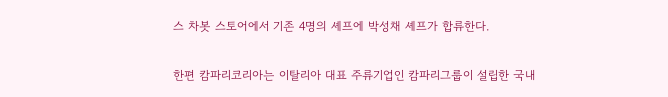스 차봇 스토어에서 기존 4명의 셰프에 박성채 셰프가 합류한다.

한편 캄파리코리아는 이탈리아 대표 주류기업인 캄파리그룹이 설립한 국내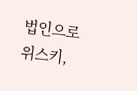법인으로 위스키,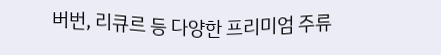버번, 리큐르 등 다양한 프리미엄 주류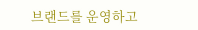브랜드를 운영하고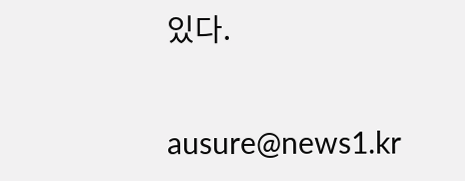있다.

ausure@news1.kr